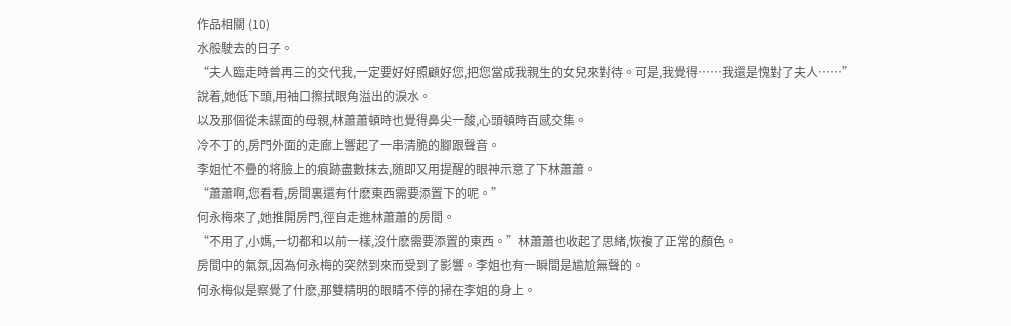作品相關 (10)
水般駛去的日子。
“夫人臨走時曾再三的交代我,一定要好好照顧好您,把您當成我親生的女兒來對待。可是,我覺得……我還是愧對了夫人……”
說着,她低下頭,用袖口擦拭眼角溢出的淚水。
以及那個從未謀面的母親,林蕭蕭頓時也覺得鼻尖一酸,心頭頓時百感交集。
冷不丁的,房門外面的走廊上響起了一串清脆的腳跟聲音。
李姐忙不疊的将臉上的痕跡盡數抹去,随即又用提醒的眼神示意了下林蕭蕭。
“蕭蕭啊,您看看,房間裏還有什麽東西需要添置下的呢。”
何永梅來了,她推開房門,徑自走進林蕭蕭的房間。
“不用了,小媽,一切都和以前一樣,沒什麽需要添置的東西。”林蕭蕭也收起了思緒,恢複了正常的顏色。
房間中的氣氛,因為何永梅的突然到來而受到了影響。李姐也有一瞬間是尴尬無聲的。
何永梅似是察覺了什麽,那雙精明的眼睛不停的掃在李姐的身上。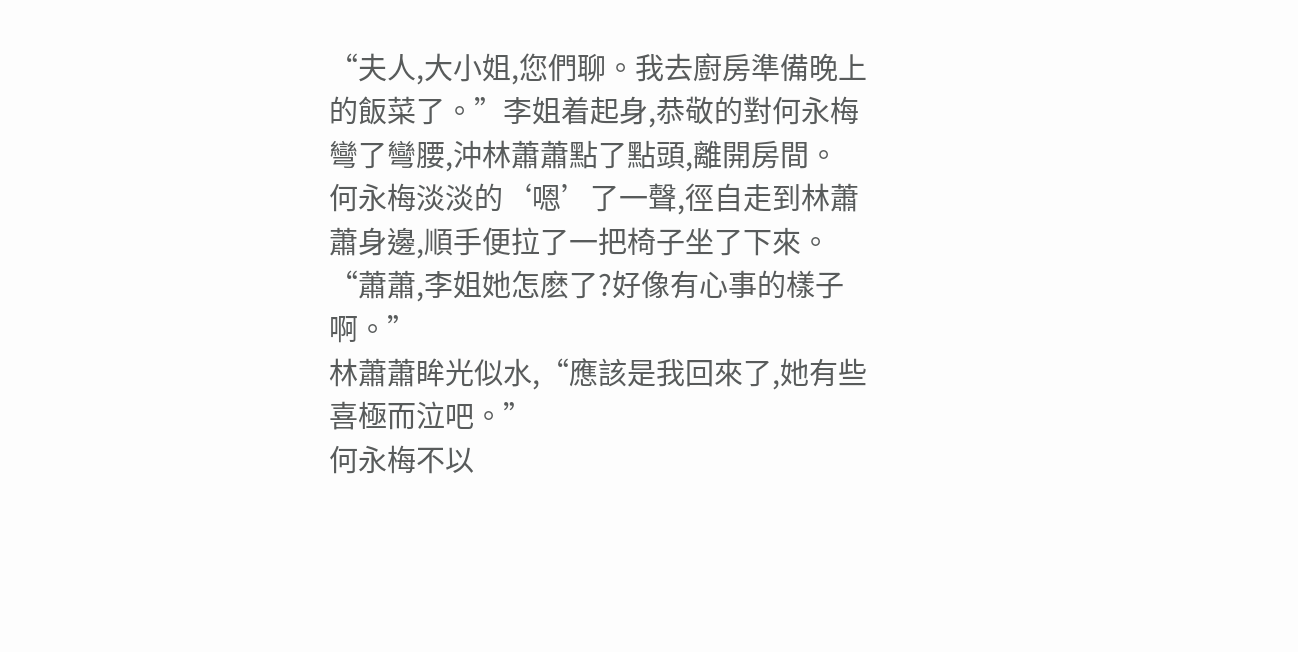“夫人,大小姐,您們聊。我去廚房準備晚上的飯菜了。”李姐着起身,恭敬的對何永梅彎了彎腰,沖林蕭蕭點了點頭,離開房間。
何永梅淡淡的‘嗯’了一聲,徑自走到林蕭蕭身邊,順手便拉了一把椅子坐了下來。
“蕭蕭,李姐她怎麽了?好像有心事的樣子啊。”
林蕭蕭眸光似水,“應該是我回來了,她有些喜極而泣吧。”
何永梅不以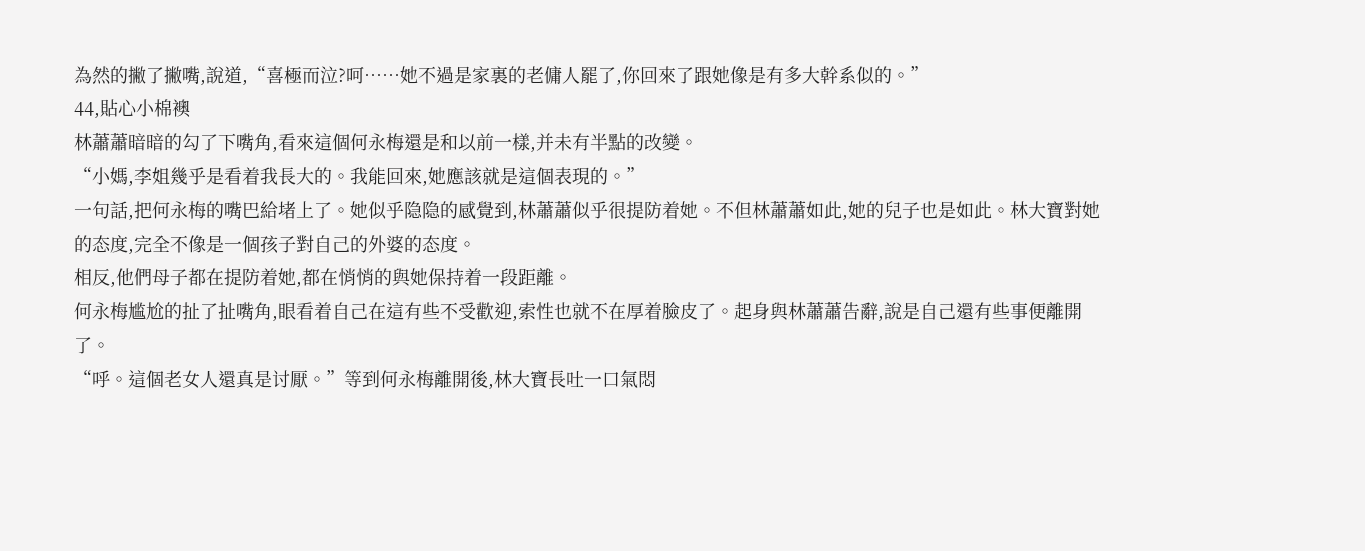為然的撇了撇嘴,說道,“喜極而泣?呵……她不過是家裏的老傭人罷了,你回來了跟她像是有多大幹系似的。”
44,貼心小棉襖
林蕭蕭暗暗的勾了下嘴角,看來這個何永梅還是和以前一樣,并未有半點的改變。
“小媽,李姐幾乎是看着我長大的。我能回來,她應該就是這個表現的。”
一句話,把何永梅的嘴巴給堵上了。她似乎隐隐的感覺到,林蕭蕭似乎很提防着她。不但林蕭蕭如此,她的兒子也是如此。林大寶對她的态度,完全不像是一個孩子對自己的外婆的态度。
相反,他們母子都在提防着她,都在悄悄的與她保持着一段距離。
何永梅尴尬的扯了扯嘴角,眼看着自己在這有些不受歡迎,索性也就不在厚着臉皮了。起身與林蕭蕭告辭,說是自己還有些事便離開了。
“呼。這個老女人還真是讨厭。”等到何永梅離開後,林大寶長吐一口氣悶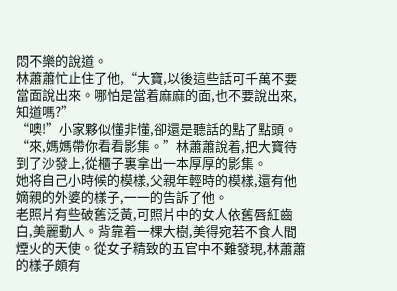悶不樂的說道。
林蕭蕭忙止住了他,“大寶,以後這些話可千萬不要當面說出來。哪怕是當着麻麻的面,也不要說出來,知道嗎?”
“噢!”小家夥似懂非懂,卻還是聽話的點了點頭。
“來,媽媽帶你看看影集。”林蕭蕭說着,把大寶待到了沙發上,從櫃子裏拿出一本厚厚的影集。
她将自己小時候的模樣,父親年輕時的模樣,還有他嫡親的外婆的樣子,一一的告訴了他。
老照片有些破舊泛黃,可照片中的女人依舊唇紅齒白,美麗動人。背靠着一棵大樹,美得宛若不食人間煙火的天使。從女子精致的五官中不難發現,林蕭蕭的樣子頗有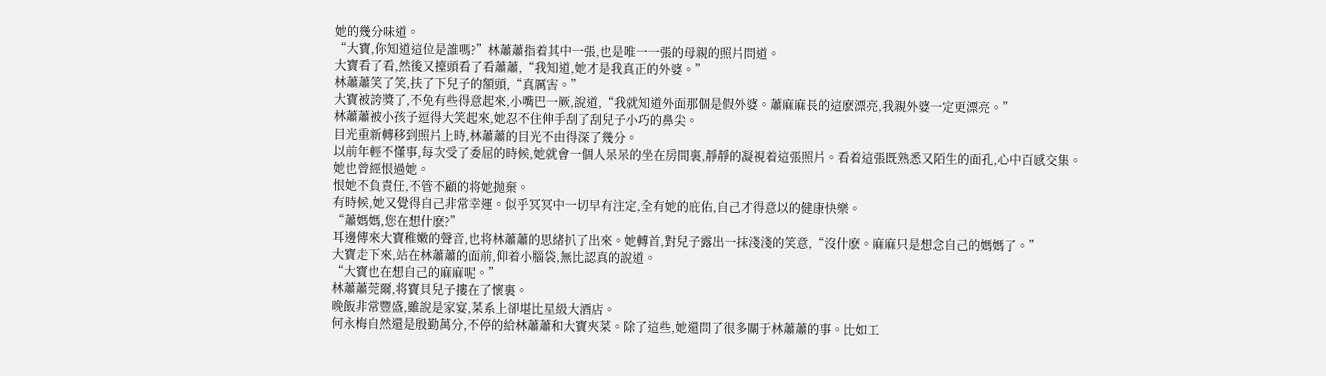她的幾分味道。
“大寶,你知道這位是誰嗎?”林蕭蕭指着其中一張,也是唯一一張的母親的照片問道。
大寶看了看,然後又擡頭看了看蕭蕭,“我知道,她才是我真正的外婆。”
林蕭蕭笑了笑,扶了下兒子的額頭,“真厲害。”
大寶被誇獎了,不免有些得意起來,小嘴巴一厥,說道,“我就知道外面那個是假外婆。蕭麻麻長的這麽漂亮,我親外婆一定更漂亮。”
林蕭蕭被小孩子逗得大笑起來,她忍不住伸手刮了刮兒子小巧的鼻尖。
目光重新轉移到照片上時,林蕭蕭的目光不由得深了幾分。
以前年輕不懂事,每次受了委屈的時候,她就會一個人呆呆的坐在房間裏,靜靜的凝視着這張照片。看着這張既熟悉又陌生的面孔,心中百感交集。
她也曾經恨過她。
恨她不負責任,不管不顧的将她抛棄。
有時候,她又覺得自己非常幸運。似乎冥冥中一切早有注定,全有她的庇佑,自己才得意以的健康快樂。
“蕭媽媽,您在想什麽?”
耳邊傳來大寶稚嫩的聲音,也将林蕭蕭的思緒扒了出來。她轉首,對兒子露出一抹淺淺的笑意,“沒什麽。麻麻只是想念自己的媽媽了。”
大寶走下來,站在林蕭蕭的面前,仰着小腦袋,無比認真的說道。
“大寶也在想自己的麻麻呢。”
林蕭蕭莞爾,将寶貝兒子摟在了懷裏。
晚飯非常豐盛,雖說是家宴,菜系上卻堪比星級大酒店。
何永梅自然還是殷勤萬分,不停的給林蕭蕭和大寶夾菜。除了這些,她還問了很多關于林蕭蕭的事。比如工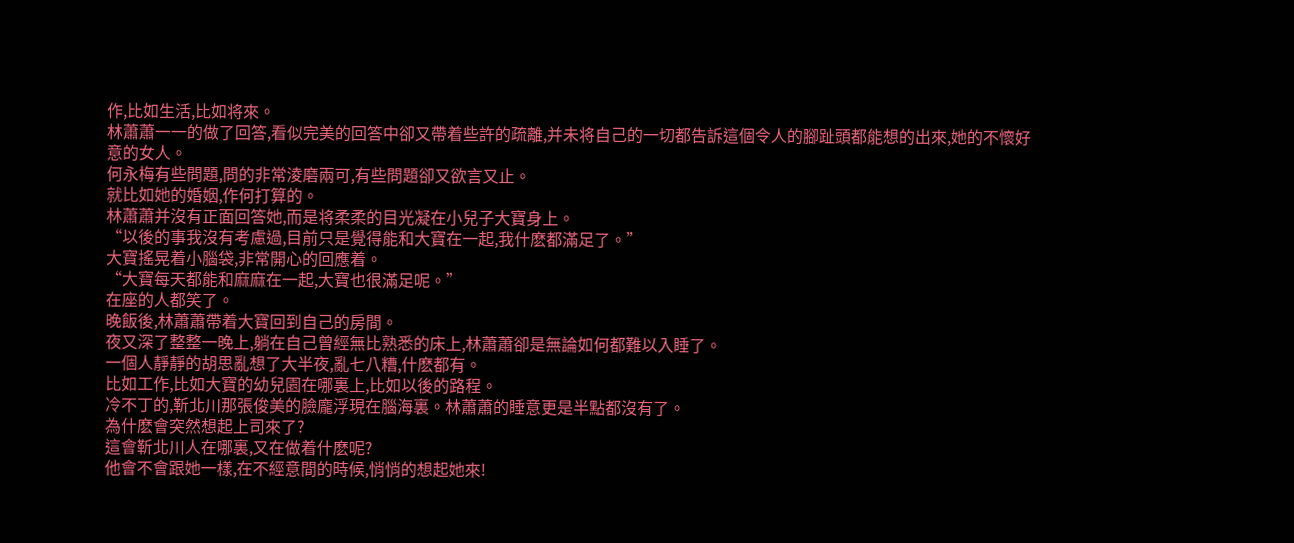作,比如生活,比如将來。
林蕭蕭一一的做了回答,看似完美的回答中卻又帶着些許的疏離,并未将自己的一切都告訴這個令人的腳趾頭都能想的出來,她的不懷好意的女人。
何永梅有些問題,問的非常淩磨兩可,有些問題卻又欲言又止。
就比如她的婚姻,作何打算的。
林蕭蕭并沒有正面回答她,而是将柔柔的目光凝在小兒子大寶身上。
“以後的事我沒有考慮過,目前只是覺得能和大寶在一起,我什麽都滿足了。”
大寶搖晃着小腦袋,非常開心的回應着。
“大寶每天都能和麻麻在一起,大寶也很滿足呢。”
在座的人都笑了。
晚飯後,林蕭蕭帶着大寶回到自己的房間。
夜又深了整整一晚上,躺在自己曾經無比熟悉的床上,林蕭蕭卻是無論如何都難以入睡了。
一個人靜靜的胡思亂想了大半夜,亂七八糟,什麽都有。
比如工作,比如大寶的幼兒園在哪裏上,比如以後的路程。
冷不丁的,靳北川那張俊美的臉龐浮現在腦海裏。林蕭蕭的睡意更是半點都沒有了。
為什麽會突然想起上司來了?
這會靳北川人在哪裏,又在做着什麽呢?
他會不會跟她一樣,在不經意間的時候,悄悄的想起她來!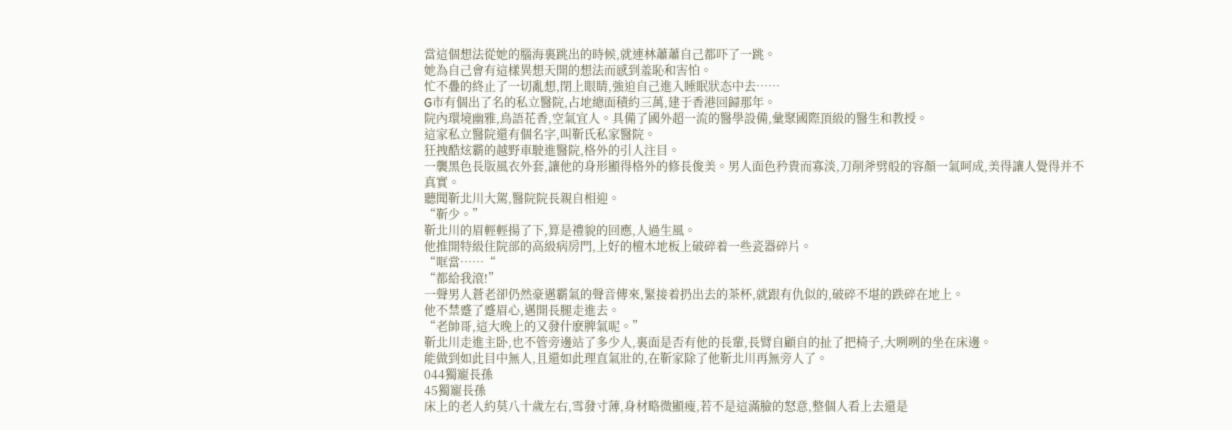當這個想法從她的腦海裏跳出的時候,就連林蕭蕭自己都吓了一跳。
她為自己會有這樣異想天開的想法而感到羞恥和害怕。
忙不疊的終止了一切亂想,閉上眼睛,強迫自己進入睡眠狀态中去……
G市有個出了名的私立醫院,占地總面積約三萬,建于香港回歸那年。
院內環境幽雅,鳥語花香,空氣宜人。具備了國外超一流的醫學設備,彙聚國際頂級的醫生和教授。
這家私立醫院還有個名字,叫靳氏私家醫院。
狂拽酷炫霸的越野車駛進醫院,格外的引人注目。
一襲黑色長版風衣外套,讓他的身形顯得格外的修長俊美。男人面色矜貴而寡淡,刀削斧劈般的容顏一氣呵成,美得讓人覺得并不真實。
聽聞靳北川大駕,醫院院長親自相迎。
“靳少。”
靳北川的眉輕輕揚了下,算是禮貌的回應,人過生風。
他推開特級住院部的高級病房門,上好的檀木地板上破碎着一些瓷器碎片。
“哐當……“
“都給我滾!”
一聲男人蒼老卻仍然豪邁霸氣的聲音傳來,緊接着扔出去的茶杯,就跟有仇似的,破碎不堪的跌碎在地上。
他不禁蹙了蹙眉心,邁開長腿走進去。
“老帥哥,這大晚上的又發什麽脾氣呢。”
靳北川走進主卧,也不管旁邊站了多少人,裏面是否有他的長輩,長臂自顧自的扯了把椅子,大咧咧的坐在床邊。
能做到如此目中無人,且還如此理直氣壯的,在靳家除了他靳北川再無旁人了。
044獨寵長孫
45獨寵長孫
床上的老人約莫八十歲左右,雪發寸薄,身材略微顯瘦,若不是這滿臉的怒意,整個人看上去還是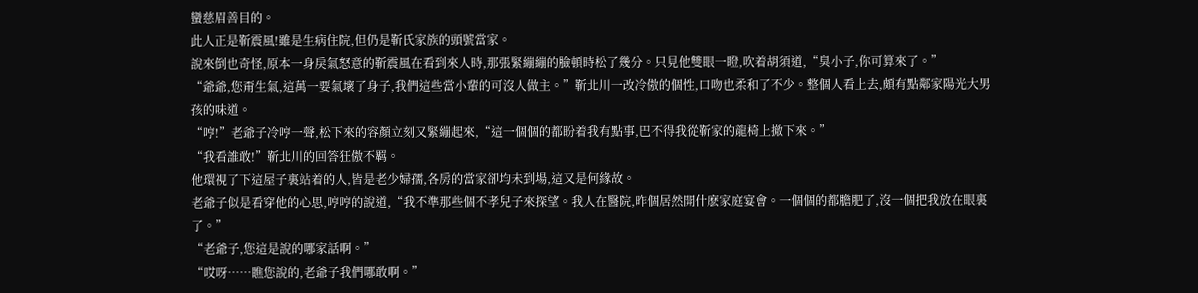蠻慈眉善目的。
此人正是靳震風!雖是生病住院,但仍是靳氏家族的頭號當家。
說來倒也奇怪,原本一身戾氣怒意的靳震風在看到來人時,那張緊繃繃的臉頓時松了幾分。只見他雙眼一瞪,吹着胡須道,“臭小子,你可算來了。”
“爺爺,您甭生氣,這萬一要氣壞了身子,我們這些當小輩的可沒人做主。”靳北川一改冷傲的個性,口吻也柔和了不少。整個人看上去,頗有點鄰家陽光大男孩的味道。
“哼!”老爺子冷哼一聲,松下來的容顏立刻又緊繃起來,“這一個個的都盼着我有點事,巴不得我從靳家的龍椅上撤下來。”
“我看誰敢!”靳北川的回答狂傲不羁。
他環視了下這屋子裏站着的人,皆是老少婦孺,各房的當家卻均未到場,這又是何緣故。
老爺子似是看穿他的心思,哼哼的說道,“我不準那些個不孝兒子來探望。我人在醫院,昨個居然開什麽家庭宴會。一個個的都膽肥了,沒一個把我放在眼裏了。”
“老爺子,您這是說的哪家話啊。”
“哎呀……瞧您說的,老爺子我們哪敢啊。”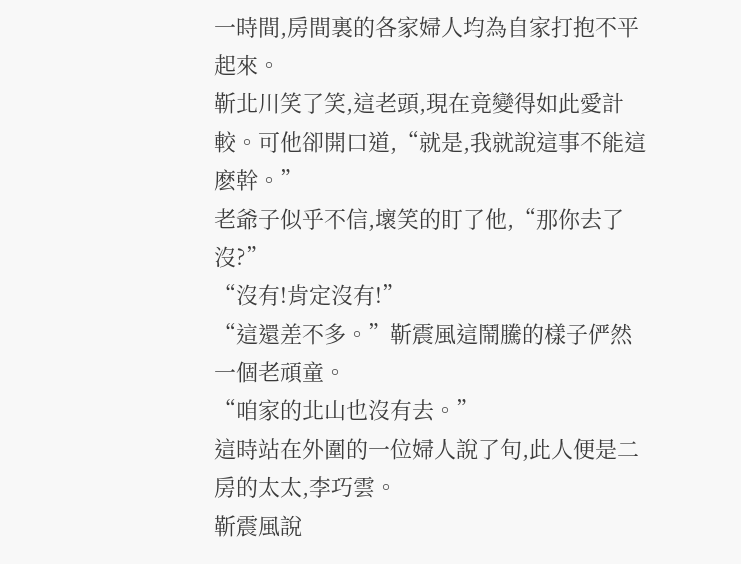一時間,房間裏的各家婦人均為自家打抱不平起來。
靳北川笑了笑,這老頭,現在竟變得如此愛計較。可他卻開口道,“就是,我就說這事不能這麽幹。”
老爺子似乎不信,壞笑的盯了他,“那你去了沒?”
“沒有!肯定沒有!”
“這還差不多。”靳震風這鬧騰的樣子俨然一個老頑童。
“咱家的北山也沒有去。”
這時站在外圍的一位婦人說了句,此人便是二房的太太,李巧雲。
靳震風說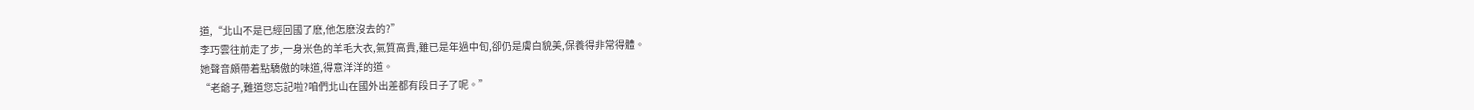道,“北山不是已經回國了麽,他怎麽沒去的?”
李巧雲往前走了步,一身米色的羊毛大衣,氣質高貴,雖已是年過中旬,卻仍是膚白貌美,保養得非常得體。
她聲音頗帶着點驕傲的味道,得意洋洋的道。
“老爺子,難道您忘記啦?咱們北山在國外出差都有段日子了呢。”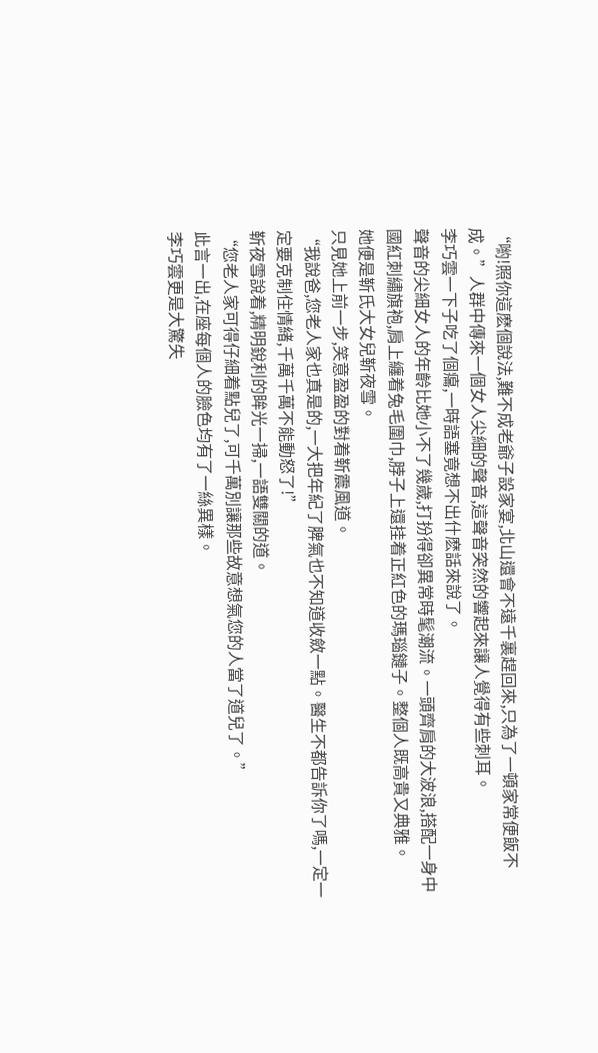“喲!照你這麽個說法,難不成老爺子設家宴,北山還會不遠千裏趕回來,只為了一頓家常便飯不成。”人群中傳來一個女人尖細的聲音,這聲音突然的響起來讓人覺得有些刺耳。
李巧雲一下子吃了個癟,一時語塞竟想不出什麽話來說了。
聲音的尖細女人的年齡比她小不了幾歲,打扮得卻異常時髦潮流。一頭齊肩的大波浪,搭配一身中國紅刺繡旗袍,肩上纏着兔毛圍巾,脖子上還挂着正紅色的瑪瑙鏈子。整個人既高貴又典雅。
她便是靳氏大女兒靳夜雪。
只見她上前一步,笑意盈盈的對着靳震風道。
“我說爸,您老人家也真是的,一大把年紀了脾氣也不知道收斂一點。醫生不都告訴你了嗎,一定一定要克制住情緒,千萬千萬不能動怒了!”
靳夜雪說着,精明銳利的眸光一掃,一語雙關的道。
“您老人家可得仔細着點兒了,可千萬別讓那些故意想氣您的人當了道兒了。”
此言一出,在座每個人的臉色均有了一絲異樣。
李巧雲更是大驚失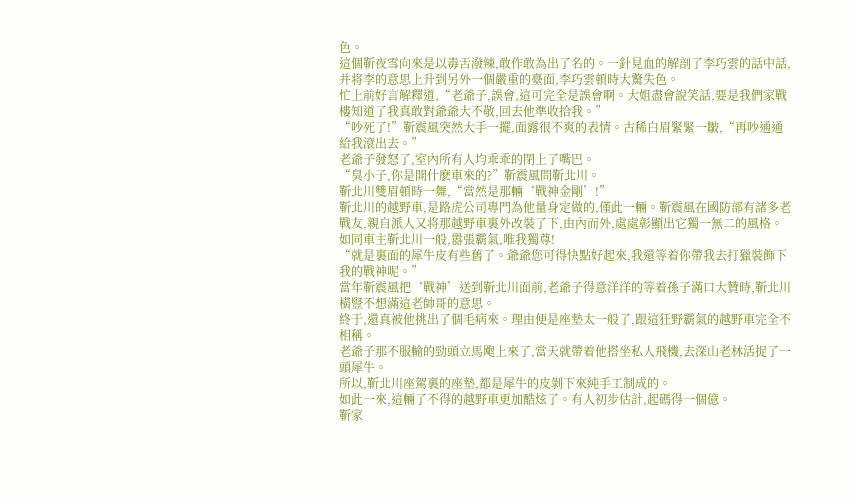色。
這個靳夜雪向來是以毒舌潑辣,敢作敢為出了名的。一針見血的解剖了李巧雲的話中話,并将李的意思上升到另外一個嚴重的臺面,李巧雲頓時大驚失色。
忙上前好言解釋道,“老爺子,誤會,這可完全是誤會啊。大姐盡會說笑話,要是我們家戰樓知道了我真敢對爺爺大不敬,回去他準收拾我。”
“吵死了!”靳震風突然大手一擺,面露很不爽的表情。古稀白眉緊緊一皺,“再吵通通給我滾出去。”
老爺子發怒了,室內所有人均乖乖的閉上了嘴巴。
“臭小子,你是開什麽車來的?”靳震風問靳北川。
靳北川雙眉頓時一舞,“當然是那輛‘戰神金剛’!”
靳北川的越野車,是路虎公司專門為他量身定做的,僅此一輛。靳震風在國防部有諸多老戰友,親自派人又将那越野車裏外改裝了下,由內而外,處處彰顯出它獨一無二的風格。
如同車主靳北川一般,嚣張霸氣,唯我獨尊!
“就是裏面的犀牛皮有些舊了。爺爺您可得快點好起來,我還等着你帶我去打獵裝飾下我的戰神呢。”
當年靳震風把‘戰神’送到靳北川面前,老爺子得意洋洋的等着孫子滿口大贊時,靳北川橫豎不想滿這老帥哥的意思。
終于,還真被他挑出了個毛病來。理由便是座墊太一般了,跟這狂野霸氣的越野車完全不相稱。
老爺子那不服輸的勁頭立馬飑上來了,當天就帶着他搭坐私人飛機,去深山老林活捉了一頭犀牛。
所以,靳北川座駕裏的座墊,都是犀牛的皮剝下來純手工制成的。
如此一來,這輛了不得的越野車更加酷炫了。有人初步估計,起碼得一個億。
靳家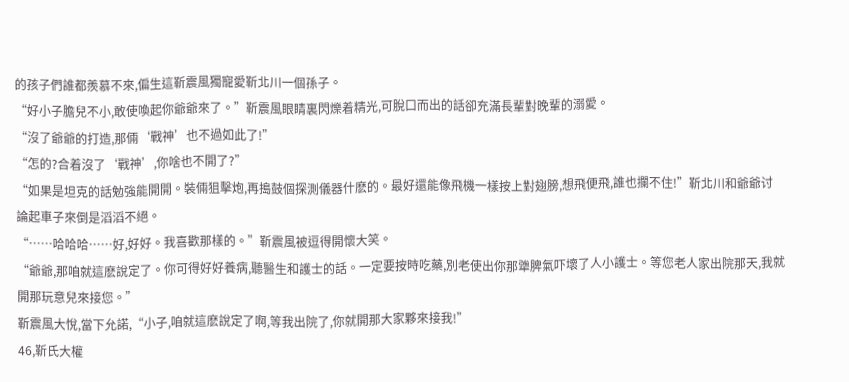的孩子們誰都羨慕不來,偏生這靳震風獨寵愛靳北川一個孫子。
“好小子膽兒不小,敢使喚起你爺爺來了。”靳震風眼睛裏閃爍着精光,可脫口而出的話卻充滿長輩對晚輩的溺愛。
“沒了爺爺的打造,那倆‘戰神’也不過如此了!”
“怎的?合着沒了‘戰神’,你啥也不開了?”
“如果是坦克的話勉強能開開。裝倆狙擊炮,再搗鼓個探測儀器什麽的。最好還能像飛機一樣按上對翅膀,想飛便飛,誰也攔不住!”靳北川和爺爺讨論起車子來倒是滔滔不絕。
“……哈哈哈……好,好好。我喜歡那樣的。”靳震風被逗得開懷大笑。
“爺爺,那咱就這麽說定了。你可得好好養病,聽醫生和護士的話。一定要按時吃藥,別老使出你那犟脾氣吓壞了人小護士。等您老人家出院那天,我就開那玩意兒來接您。”
靳震風大悅,當下允諾,“小子,咱就這麽說定了啊,等我出院了,你就開那大家夥來接我!”
46,靳氏大權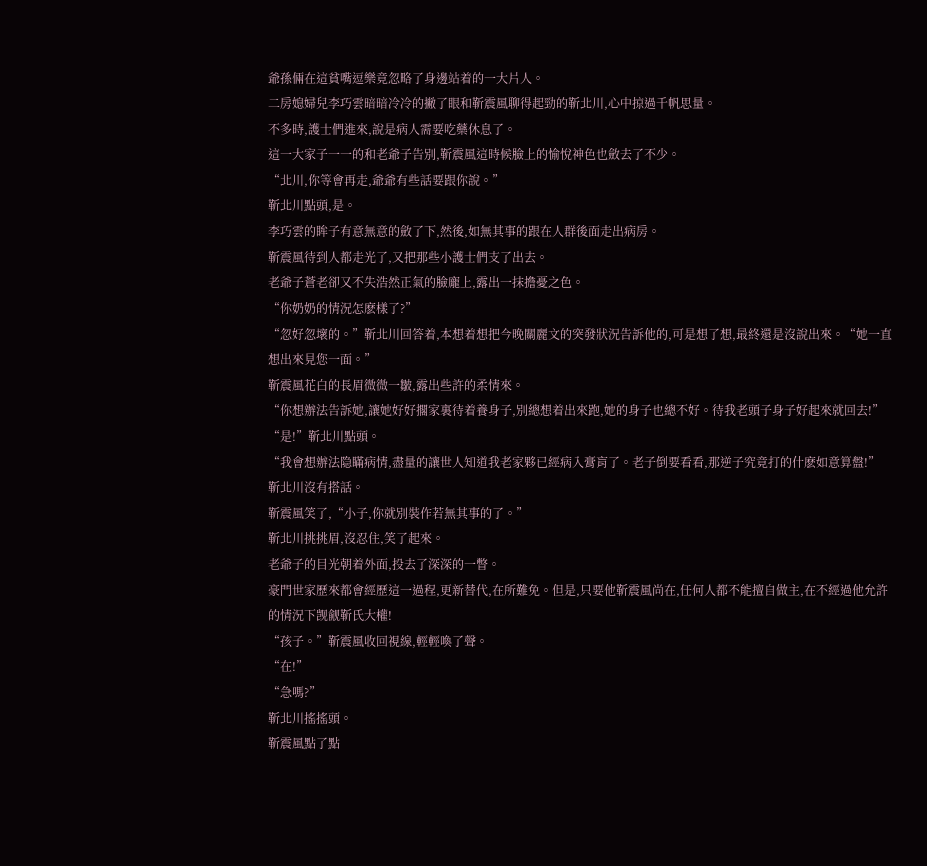爺孫倆在這貧嘴逗樂竟忽略了身邊站着的一大片人。
二房媳婦兒李巧雲暗暗冷冷的撇了眼和靳震風聊得起勁的靳北川,心中掠過千帆思量。
不多時,護士們進來,說是病人需要吃藥休息了。
這一大家子一一的和老爺子告別,靳震風這時候臉上的愉悅神色也斂去了不少。
“北川,你等會再走,爺爺有些話要跟你說。”
靳北川點頭,是。
李巧雲的眸子有意無意的斂了下,然後,如無其事的跟在人群後面走出病房。
靳震風待到人都走光了,又把那些小護士們支了出去。
老爺子蒼老卻又不失浩然正氣的臉龐上,露出一抹擔憂之色。
“你奶奶的情況怎麽樣了?”
“忽好忽壞的。”靳北川回答着,本想着想把今晚關麗文的突發狀況告訴他的,可是想了想,最終還是沒說出來。“她一直想出來見您一面。”
靳震風花白的長眉微微一皺,露出些許的柔情來。
“你想辦法告訴她,讓她好好擱家裏待着養身子,別總想着出來跑,她的身子也總不好。待我老頭子身子好起來就回去!”
“是!”靳北川點頭。
“我會想辦法隐瞞病情,盡量的讓世人知道我老家夥已經病入膏肓了。老子倒要看看,那逆子究竟打的什麽如意算盤!”
靳北川沒有搭話。
靳震風笑了,“小子,你就別裝作若無其事的了。”
靳北川挑挑眉,沒忍住,笑了起來。
老爺子的目光朝着外面,投去了深深的一瞥。
豪門世家歷來都會經歷這一過程,更新替代,在所難免。但是,只要他靳震風尚在,任何人都不能擅自做主,在不經過他允許的情況下觊觎靳氏大權!
“孩子。”靳震風收回視線,輕輕喚了聲。
“在!”
“急嗎?”
靳北川搖搖頭。
靳震風點了點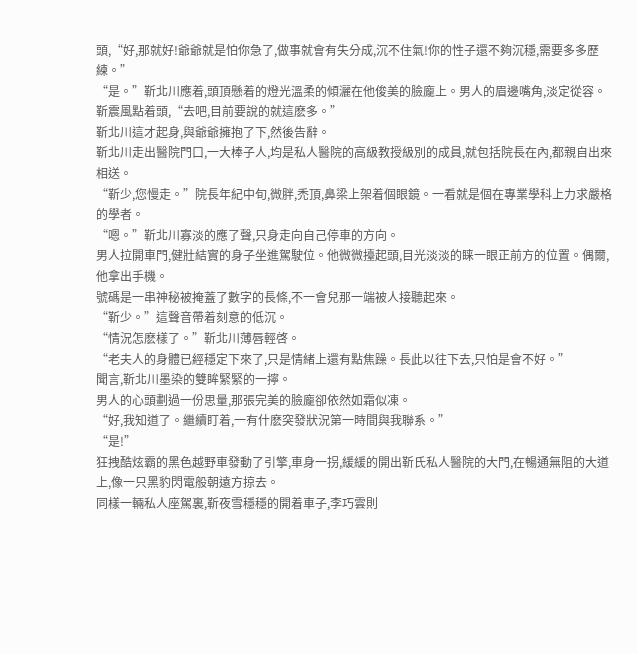頭,“好,那就好!爺爺就是怕你急了,做事就會有失分成,沉不住氣!你的性子還不夠沉穩,需要多多歷練。”
“是。”靳北川應着,頭頂懸着的燈光溫柔的傾灑在他俊美的臉龐上。男人的眉邊嘴角,淡定從容。
靳震風點着頭,“去吧,目前要說的就這麽多。”
靳北川這才起身,與爺爺擁抱了下,然後告辭。
靳北川走出醫院門口,一大棒子人,均是私人醫院的高級教授級別的成員,就包括院長在內,都親自出來相送。
“靳少,您慢走。”院長年紀中旬,微胖,禿頂,鼻梁上架着個眼鏡。一看就是個在專業學科上力求嚴格的學者。
“嗯。”靳北川寡淡的應了聲,只身走向自己停車的方向。
男人拉開車門,健壯結實的身子坐進駕駛位。他微微擡起頭,目光淡淡的睐一眼正前方的位置。偶爾,他拿出手機。
號碼是一串神秘被掩蓋了數字的長條,不一會兒那一端被人接聽起來。
“靳少。”這聲音帶着刻意的低沉。
“情況怎麽樣了。”靳北川薄唇輕啓。
“老夫人的身體已經穩定下來了,只是情緒上還有點焦躁。長此以往下去,只怕是會不好。”
聞言,靳北川墨染的雙眸緊緊的一擰。
男人的心頭劃過一份思量,那張完美的臉龐卻依然如霜似凍。
“好,我知道了。繼續盯着,一有什麽突發狀況第一時間與我聯系。”
“是!”
狂拽酷炫霸的黑色越野車發動了引擎,車身一拐,緩緩的開出靳氏私人醫院的大門,在暢通無阻的大道上,像一只黑豹閃電般朝遠方掠去。
同樣一輛私人座駕裏,靳夜雪穩穩的開着車子,李巧雲則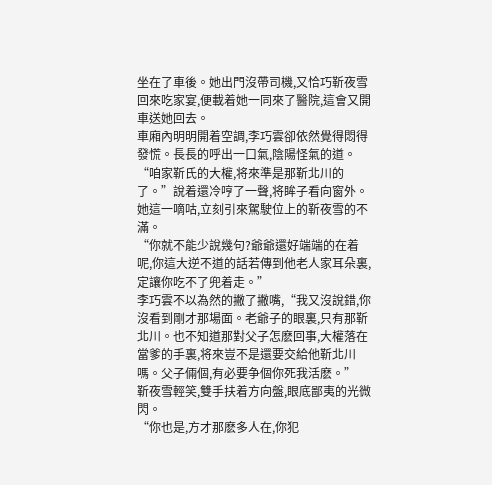坐在了車後。她出門沒帶司機,又恰巧靳夜雪回來吃家宴,便載着她一同來了醫院,這會又開車送她回去。
車廂內明明開着空調,李巧雲卻依然覺得悶得發慌。長長的呼出一口氣,陰陽怪氣的道。
“咱家靳氏的大權,将來準是那靳北川的了。”說着還冷哼了一聲,将眸子看向窗外。
她這一嘀咕,立刻引來駕駛位上的靳夜雪的不滿。
“你就不能少說幾句?爺爺還好端端的在着呢,你這大逆不道的話若傳到他老人家耳朵裏,定讓你吃不了兜着走。”
李巧雲不以為然的撇了撇嘴,“我又沒說錯,你沒看到剛才那場面。老爺子的眼裏,只有那靳北川。也不知道那對父子怎麽回事,大權落在當爹的手裏,将來豈不是還要交給他靳北川嗎。父子倆個,有必要争個你死我活麽。”
靳夜雪輕笑,雙手扶着方向盤,眼底鄙夷的光微閃。
“你也是,方才那麽多人在,你犯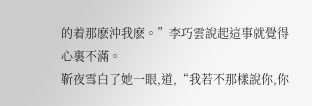的着那麽沖我麽。”李巧雲說起這事就覺得心裏不滿。
靳夜雪白了她一眼,道,“我若不那樣說你,你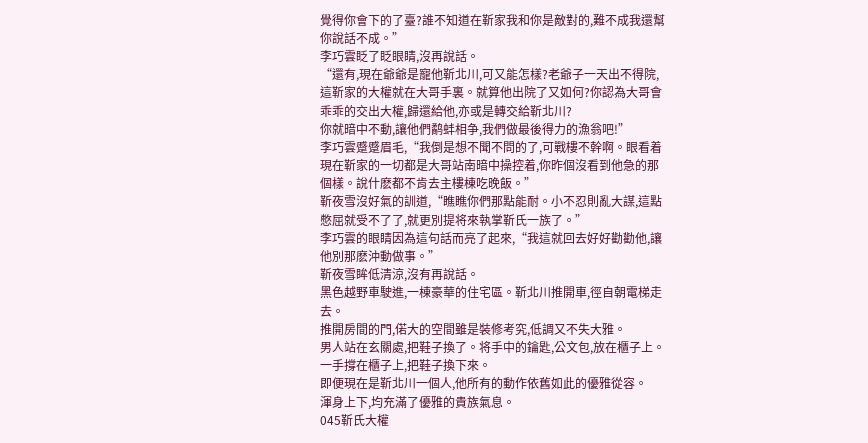覺得你會下的了臺?誰不知道在靳家我和你是敵對的,難不成我還幫你說話不成。”
李巧雲眨了眨眼睛,沒再說話。
“還有,現在爺爺是寵他靳北川,可又能怎樣?老爺子一天出不得院,這靳家的大權就在大哥手裏。就算他出院了又如何?你認為大哥會乖乖的交出大權,歸還給他,亦或是轉交給靳北川?
你就暗中不動,讓他們鹬蚌相争,我們做最後得力的漁翁吧!”
李巧雲蹙蹙眉毛,“我倒是想不聞不問的了,可戰樓不幹啊。眼看着現在靳家的一切都是大哥站南暗中操控着,你昨個沒看到他急的那個樣。說什麽都不肯去主樓棟吃晚飯。”
靳夜雪沒好氣的訓道,“瞧瞧你們那點能耐。小不忍則亂大謀,這點憋屈就受不了了,就更別提将來執掌靳氏一族了。”
李巧雲的眼睛因為這句話而亮了起來,“我這就回去好好勸勸他,讓他別那麽沖動做事。”
靳夜雪眸低清涼,沒有再說話。
黑色越野車駛進,一棟豪華的住宅區。靳北川推開車,徑自朝電梯走去。
推開房間的門,偌大的空間雖是裝修考究,低調又不失大雅。
男人站在玄關處,把鞋子換了。将手中的鑰匙,公文包,放在櫃子上。一手撐在櫃子上,把鞋子換下來。
即便現在是靳北川一個人,他所有的動作依舊如此的優雅從容。
渾身上下,均充滿了優雅的貴族氣息。
045靳氏大權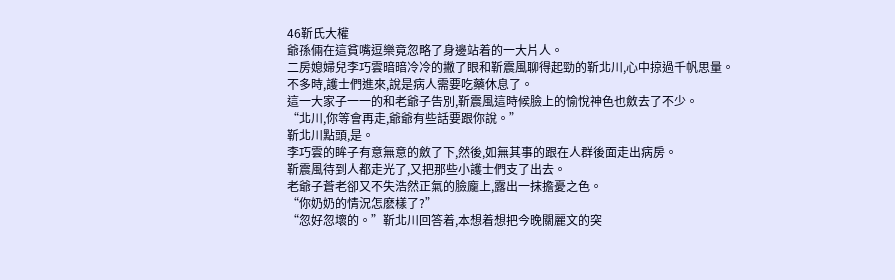46靳氏大權
爺孫倆在這貧嘴逗樂竟忽略了身邊站着的一大片人。
二房媳婦兒李巧雲暗暗冷冷的撇了眼和靳震風聊得起勁的靳北川,心中掠過千帆思量。
不多時,護士們進來,說是病人需要吃藥休息了。
這一大家子一一的和老爺子告別,靳震風這時候臉上的愉悅神色也斂去了不少。
“北川,你等會再走,爺爺有些話要跟你說。”
靳北川點頭,是。
李巧雲的眸子有意無意的斂了下,然後,如無其事的跟在人群後面走出病房。
靳震風待到人都走光了,又把那些小護士們支了出去。
老爺子蒼老卻又不失浩然正氣的臉龐上,露出一抹擔憂之色。
“你奶奶的情況怎麽樣了?”
“忽好忽壞的。”靳北川回答着,本想着想把今晚關麗文的突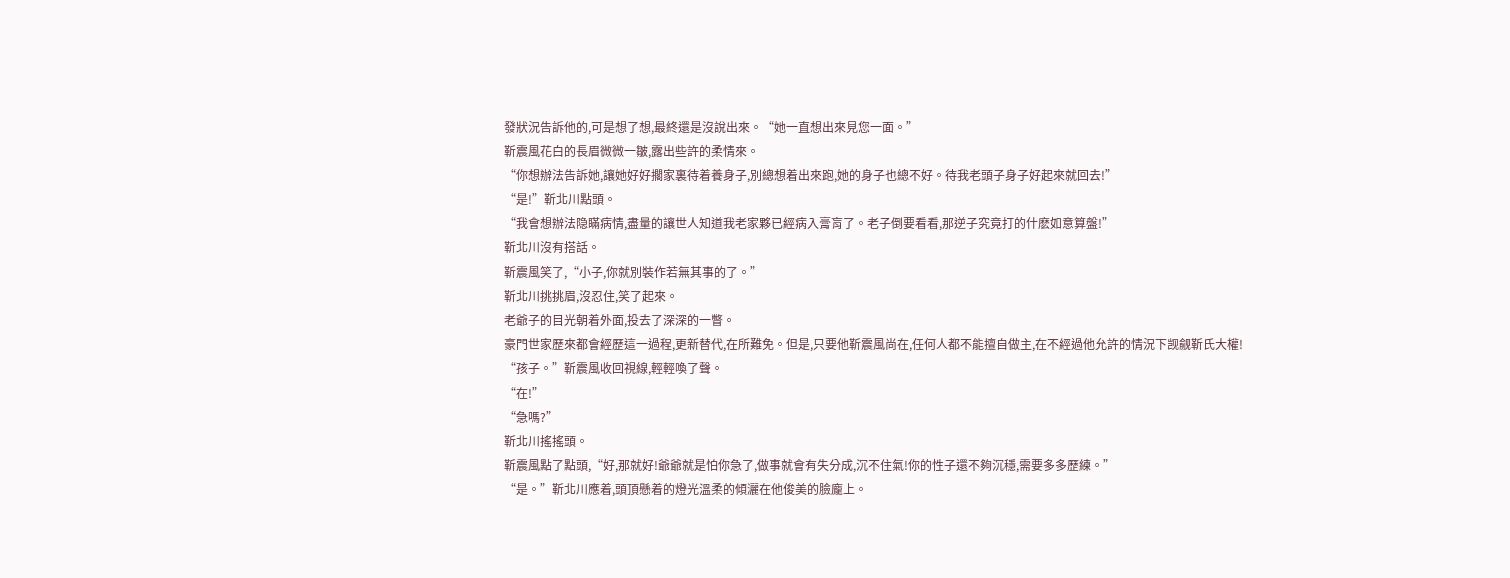發狀況告訴他的,可是想了想,最終還是沒說出來。“她一直想出來見您一面。”
靳震風花白的長眉微微一皺,露出些許的柔情來。
“你想辦法告訴她,讓她好好擱家裏待着養身子,別總想着出來跑,她的身子也總不好。待我老頭子身子好起來就回去!”
“是!”靳北川點頭。
“我會想辦法隐瞞病情,盡量的讓世人知道我老家夥已經病入膏肓了。老子倒要看看,那逆子究竟打的什麽如意算盤!”
靳北川沒有搭話。
靳震風笑了,“小子,你就別裝作若無其事的了。”
靳北川挑挑眉,沒忍住,笑了起來。
老爺子的目光朝着外面,投去了深深的一瞥。
豪門世家歷來都會經歷這一過程,更新替代,在所難免。但是,只要他靳震風尚在,任何人都不能擅自做主,在不經過他允許的情況下觊觎靳氏大權!
“孩子。”靳震風收回視線,輕輕喚了聲。
“在!”
“急嗎?”
靳北川搖搖頭。
靳震風點了點頭,“好,那就好!爺爺就是怕你急了,做事就會有失分成,沉不住氣!你的性子還不夠沉穩,需要多多歷練。”
“是。”靳北川應着,頭頂懸着的燈光溫柔的傾灑在他俊美的臉龐上。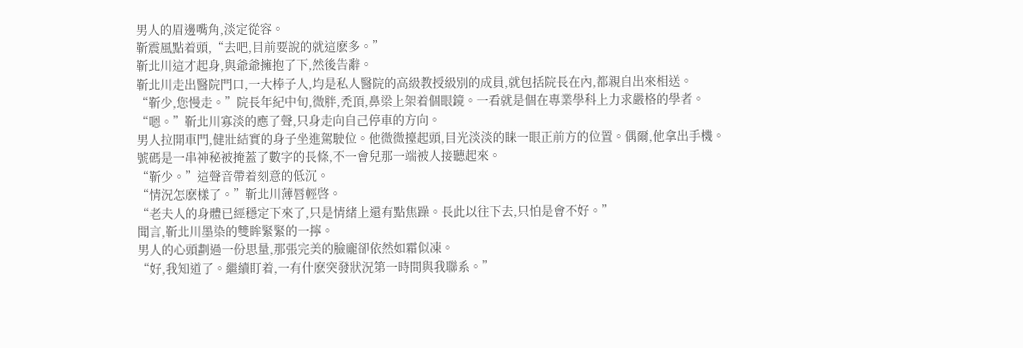男人的眉邊嘴角,淡定從容。
靳震風點着頭,“去吧,目前要說的就這麽多。”
靳北川這才起身,與爺爺擁抱了下,然後告辭。
靳北川走出醫院門口,一大棒子人,均是私人醫院的高級教授級別的成員,就包括院長在內,都親自出來相送。
“靳少,您慢走。”院長年紀中旬,微胖,禿頂,鼻梁上架着個眼鏡。一看就是個在專業學科上力求嚴格的學者。
“嗯。”靳北川寡淡的應了聲,只身走向自己停車的方向。
男人拉開車門,健壯結實的身子坐進駕駛位。他微微擡起頭,目光淡淡的睐一眼正前方的位置。偶爾,他拿出手機。
號碼是一串神秘被掩蓋了數字的長條,不一會兒那一端被人接聽起來。
“靳少。”這聲音帶着刻意的低沉。
“情況怎麽樣了。”靳北川薄唇輕啓。
“老夫人的身體已經穩定下來了,只是情緒上還有點焦躁。長此以往下去,只怕是會不好。”
聞言,靳北川墨染的雙眸緊緊的一擰。
男人的心頭劃過一份思量,那張完美的臉龐卻依然如霜似凍。
“好,我知道了。繼續盯着,一有什麽突發狀況第一時間與我聯系。”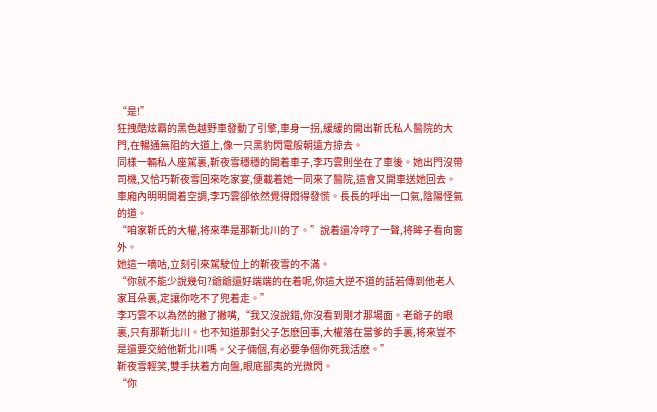“是!”
狂拽酷炫霸的黑色越野車發動了引擎,車身一拐,緩緩的開出靳氏私人醫院的大門,在暢通無阻的大道上,像一只黑豹閃電般朝遠方掠去。
同樣一輛私人座駕裏,靳夜雪穩穩的開着車子,李巧雲則坐在了車後。她出門沒帶司機,又恰巧靳夜雪回來吃家宴,便載着她一同來了醫院,這會又開車送她回去。
車廂內明明開着空調,李巧雲卻依然覺得悶得發慌。長長的呼出一口氣,陰陽怪氣的道。
“咱家靳氏的大權,将來準是那靳北川的了。”說着還冷哼了一聲,将眸子看向窗外。
她這一嘀咕,立刻引來駕駛位上的靳夜雪的不滿。
“你就不能少說幾句?爺爺還好端端的在着呢,你這大逆不道的話若傳到他老人家耳朵裏,定讓你吃不了兜着走。”
李巧雲不以為然的撇了撇嘴,“我又沒說錯,你沒看到剛才那場面。老爺子的眼裏,只有那靳北川。也不知道那對父子怎麽回事,大權落在當爹的手裏,将來豈不是還要交給他靳北川嗎。父子倆個,有必要争個你死我活麽。”
靳夜雪輕笑,雙手扶着方向盤,眼底鄙夷的光微閃。
“你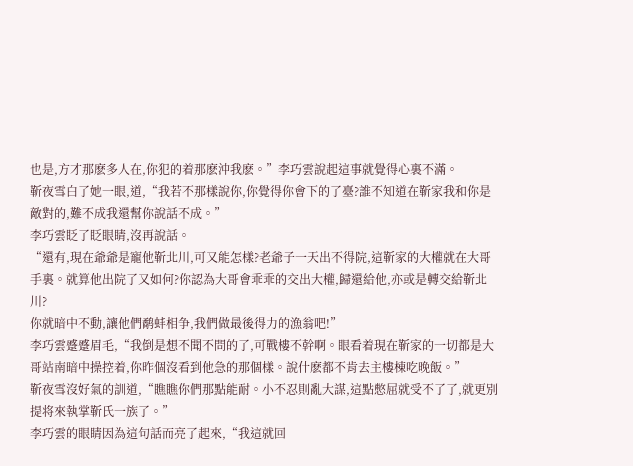也是,方才那麽多人在,你犯的着那麽沖我麽。”李巧雲說起這事就覺得心裏不滿。
靳夜雪白了她一眼,道,“我若不那樣說你,你覺得你會下的了臺?誰不知道在靳家我和你是敵對的,難不成我還幫你說話不成。”
李巧雲眨了眨眼睛,沒再說話。
“還有,現在爺爺是寵他靳北川,可又能怎樣?老爺子一天出不得院,這靳家的大權就在大哥手裏。就算他出院了又如何?你認為大哥會乖乖的交出大權,歸還給他,亦或是轉交給靳北川?
你就暗中不動,讓他們鹬蚌相争,我們做最後得力的漁翁吧!”
李巧雲蹙蹙眉毛,“我倒是想不聞不問的了,可戰樓不幹啊。眼看着現在靳家的一切都是大哥站南暗中操控着,你昨個沒看到他急的那個樣。說什麽都不肯去主樓棟吃晚飯。”
靳夜雪沒好氣的訓道,“瞧瞧你們那點能耐。小不忍則亂大謀,這點憋屈就受不了了,就更別提将來執掌靳氏一族了。”
李巧雲的眼睛因為這句話而亮了起來,“我這就回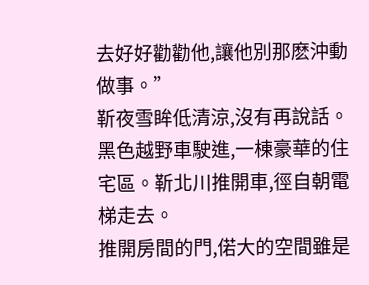去好好勸勸他,讓他別那麽沖動做事。”
靳夜雪眸低清涼,沒有再說話。
黑色越野車駛進,一棟豪華的住宅區。靳北川推開車,徑自朝電梯走去。
推開房間的門,偌大的空間雖是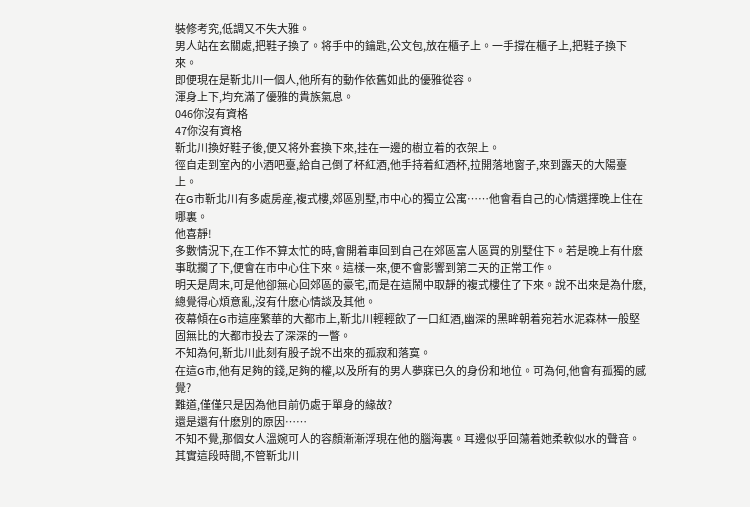裝修考究,低調又不失大雅。
男人站在玄關處,把鞋子換了。将手中的鑰匙,公文包,放在櫃子上。一手撐在櫃子上,把鞋子換下來。
即便現在是靳北川一個人,他所有的動作依舊如此的優雅從容。
渾身上下,均充滿了優雅的貴族氣息。
046你沒有資格
47你沒有資格
靳北川換好鞋子後,便又将外套換下來,挂在一邊的樹立着的衣架上。
徑自走到室內的小酒吧臺,給自己倒了杯紅酒,他手持着紅酒杯,拉開落地窗子,來到露天的大陽臺上。
在G市靳北川有多處房産,複式樓,郊區別墅,市中心的獨立公寓……他會看自己的心情選擇晚上住在哪裏。
他喜靜!
多數情況下,在工作不算太忙的時,會開着車回到自己在郊區富人區買的別墅住下。若是晚上有什麽事耽擱了下,便會在市中心住下來。這樣一來,便不會影響到第二天的正常工作。
明天是周末,可是他卻無心回郊區的豪宅,而是在這鬧中取靜的複式樓住了下來。說不出來是為什麽,總覺得心煩意亂,沒有什麽心情談及其他。
夜幕傾在G市這座繁華的大都市上,靳北川輕輕飲了一口紅酒,幽深的黑眸朝着宛若水泥森林一般堅固無比的大都市投去了深深的一瞥。
不知為何,靳北川此刻有股子說不出來的孤寂和落寞。
在這G市,他有足夠的錢,足夠的權,以及所有的男人夢寐已久的身份和地位。可為何,他會有孤獨的感覺?
難道,僅僅只是因為他目前仍處于單身的緣故?
還是還有什麽別的原因……
不知不覺,那個女人溫婉可人的容顏漸漸浮現在他的腦海裏。耳邊似乎回蕩着她柔軟似水的聲音。
其實這段時間,不管靳北川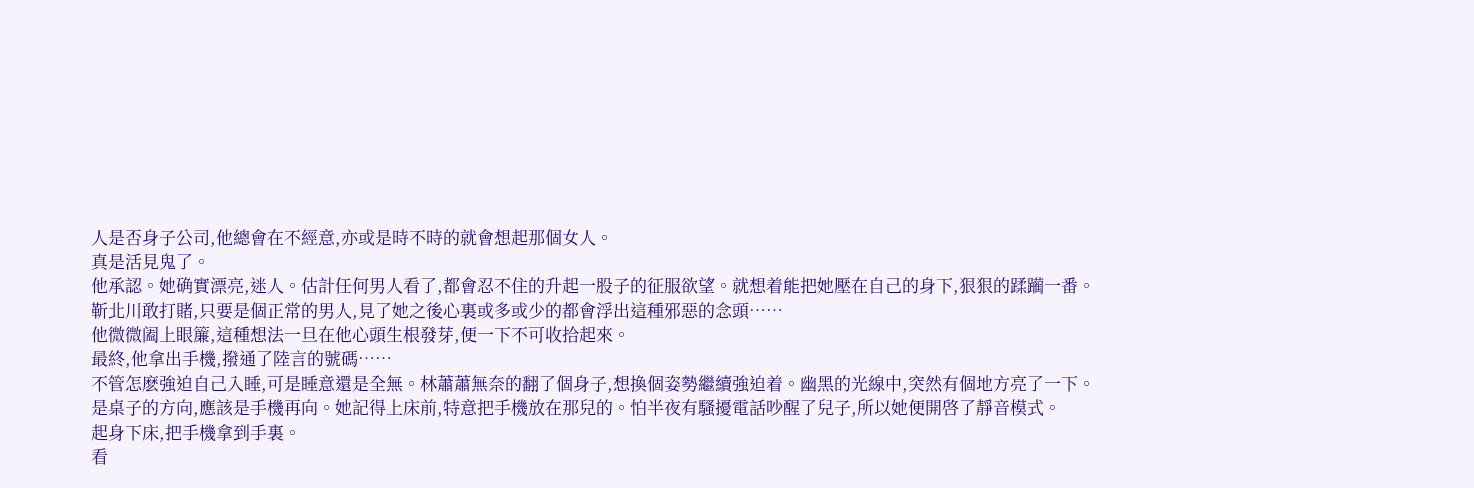人是否身子公司,他總會在不經意,亦或是時不時的就會想起那個女人。
真是活見鬼了。
他承認。她确實漂亮,迷人。估計任何男人看了,都會忍不住的升起一股子的征服欲望。就想着能把她壓在自己的身下,狠狠的蹂躏一番。
靳北川敢打賭,只要是個正常的男人,見了她之後心裏或多或少的都會浮出這種邪惡的念頭……
他微微阖上眼簾,這種想法一旦在他心頭生根發芽,便一下不可收拾起來。
最終,他拿出手機,撥通了陸言的號碼……
不管怎麽強迫自己入睡,可是睡意還是全無。林蕭蕭無奈的翻了個身子,想換個姿勢繼續強迫着。幽黑的光線中,突然有個地方亮了一下。
是桌子的方向,應該是手機再向。她記得上床前,特意把手機放在那兒的。怕半夜有騷擾電話吵醒了兒子,所以她便開啓了靜音模式。
起身下床,把手機拿到手裏。
看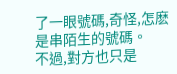了一眼號碼,奇怪,怎麽是串陌生的號碼。
不過,對方也只是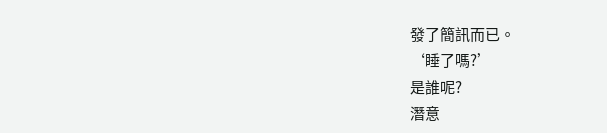發了簡訊而已。
‘睡了嗎?’
是誰呢?
潛意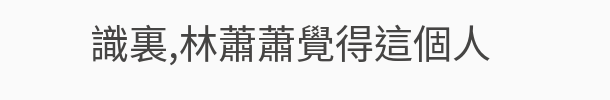識裏,林蕭蕭覺得這個人